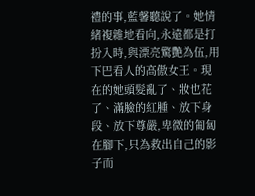禮的事,藍馨聽說了。她情緒複雜地看向,永遠都是打扮入時,與漂亮驚艷為伍,用下巴看人的高傲女王。現在的她頭髮亂了、妝也花了、滿臉的紅腫、放下身段、放下尊嚴,卑微的匍匐在腳下,只為救出自己的影子而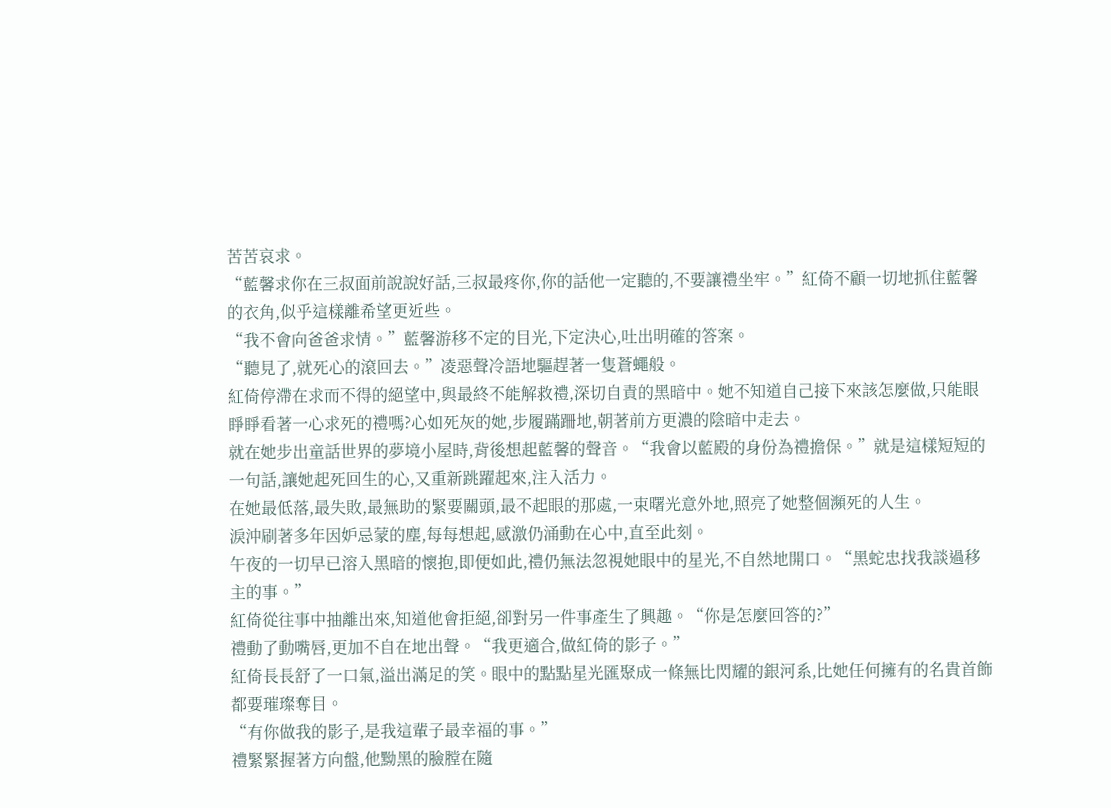苦苦哀求。
“藍馨求你在三叔面前說說好話,三叔最疼你,你的話他一定聽的,不要讓禮坐牢。”紅倚不顧一切地抓住藍馨的衣角,似乎這樣離希望更近些。
“我不會向爸爸求情。”藍馨游移不定的目光,下定決心,吐出明確的答案。
“聽見了,就死心的滾回去。”凌惡聲冷語地驅趕著一隻蒼蠅般。
紅倚停滯在求而不得的絕望中,與最終不能解救禮,深切自責的黑暗中。她不知道自己接下來該怎麼做,只能眼睜睜看著一心求死的禮嗎?心如死灰的她,步履蹣跚地,朝著前方更濃的陰暗中走去。
就在她步出童話世界的夢境小屋時,背後想起藍馨的聲音。“我會以藍殿的身份為禮擔保。”就是這樣短短的一句話,讓她起死回生的心,又重新跳躍起來,注入活力。
在她最低落,最失敗,最無助的緊要關頭,最不起眼的那處,一束曙光意外地,照亮了她整個瀕死的人生。
淚沖刷著多年因妒忌蒙的塵,每每想起,感激仍涌動在心中,直至此刻。
午夜的一切早已溶入黑暗的懷抱,即便如此,禮仍無法忽視她眼中的星光,不自然地開口。“黑蛇忠找我談過移主的事。”
紅倚從往事中抽離出來,知道他會拒絕,卻對另一件事產生了興趣。“你是怎麼回答的?”
禮動了動嘴唇,更加不自在地出聲。“我更適合,做紅倚的影子。”
紅倚長長舒了一口氣,溢出滿足的笑。眼中的點點星光匯聚成一條無比閃耀的銀河系,比她任何擁有的名貴首飾都要璀璨奪目。
“有你做我的影子,是我這輩子最幸福的事。”
禮緊緊握著方向盤,他黝黑的臉膛在隨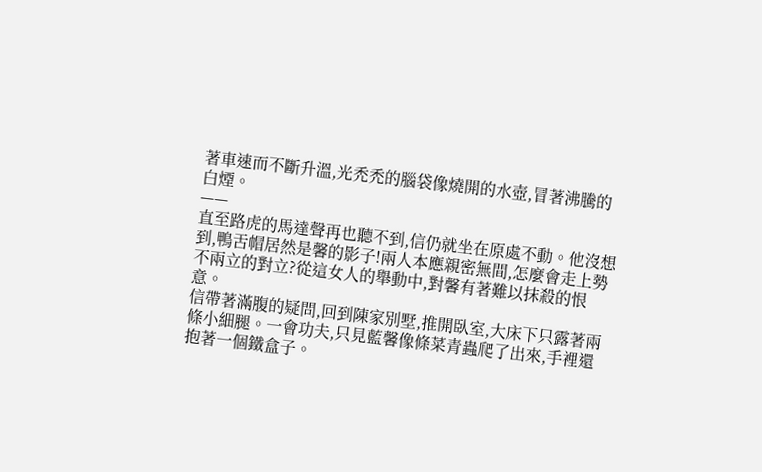著車速而不斷升溫,光禿禿的腦袋像燒開的水壺,冒著沸騰的白煙。
——
直至路虎的馬達聲再也聽不到,信仍就坐在原處不動。他沒想到,鴨舌帽居然是馨的影子!兩人本應親密無間,怎麼會走上勢不兩立的對立?從這女人的舉動中,對馨有著難以抹殺的恨意。
信帶著滿腹的疑問,回到陳家別墅,推開臥室,大床下只露著兩條小細腿。一會功夫,只見藍馨像條菜青蟲爬了出來,手裡還抱著一個鐵盒子。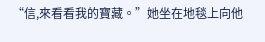“信,來看看我的寶藏。”她坐在地毯上向他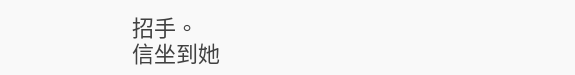招手。
信坐到她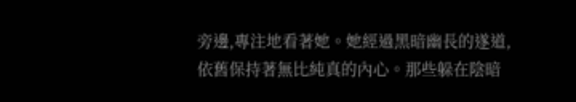旁邊,專注地看著她。她經過黑暗幽長的遂道,依舊保持著無比純真的內心。那些躲在陰暗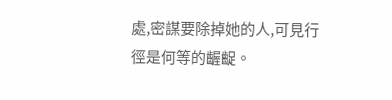處,密謀要除掉她的人,可見行徑是何等的齷齪。